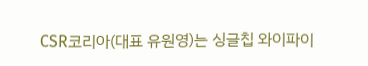CSR코리아(대표 유원영)는 싱글칩 와이파이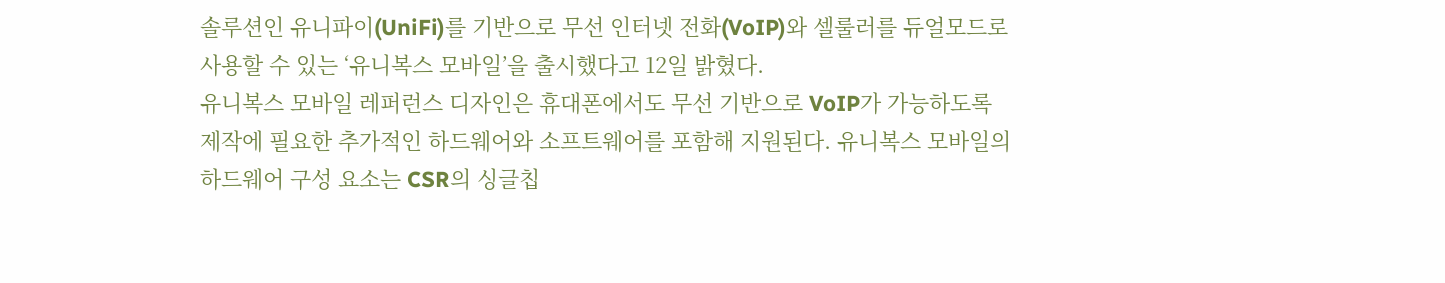솔루션인 유니파이(UniFi)를 기반으로 무선 인터넷 전화(VoIP)와 셀룰러를 듀얼모드로 사용할 수 있는 ‘유니복스 모바일’을 출시했다고 12일 밝혔다.
유니복스 모바일 레퍼런스 디자인은 휴대폰에서도 무선 기반으로 VoIP가 가능하도록 제작에 필요한 추가적인 하드웨어와 소프트웨어를 포함해 지원된다. 유니복스 모바일의 하드웨어 구성 요소는 CSR의 싱글칩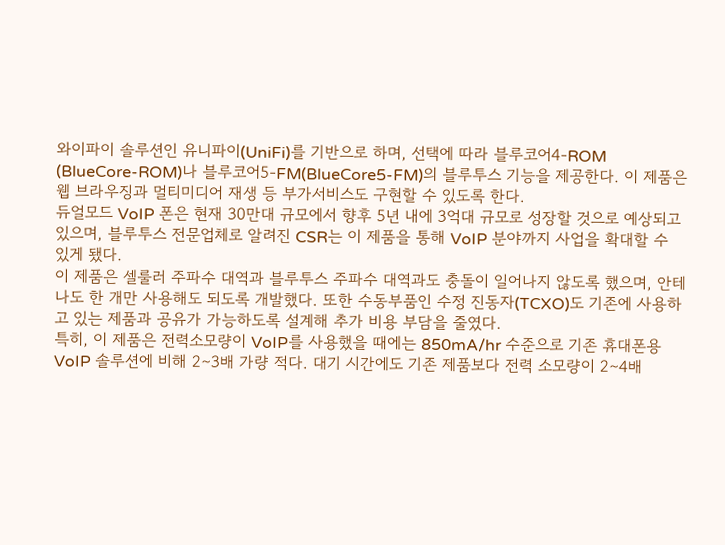와이파이 솔루션인 유니파이(UniFi)를 기반으로 하며, 선택에 따라 블루코어4-ROM (BlueCore-ROM)나 블루코어5-FM(BlueCore5-FM)의 블루투스 기능을 제공한다. 이 제품은 웹 브라우징과 멀티미디어 재생 등 부가서비스도 구현할 수 있도록 한다.
듀얼모드 VoIP 폰은 현재 30만대 규모에서 향후 5년 내에 3억대 규모로 성장할 것으로 예상되고 있으며, 블루투스 전문업체로 알려진 CSR는 이 제품을 통해 VoIP 분야까지 사업을 확대할 수 있게 됐다.
이 제품은 셀룰러 주파수 대역과 블루투스 주파수 대역과도 충돌이 일어나지 않도록 했으며, 안테나도 한 개만 사용해도 되도록 개발했다. 또한 수동부품인 수정 진동자(TCXO)도 기존에 사용하고 있는 제품과 공유가 가능하도록 설계해 추가 비용 부담을 줄였다.
특히, 이 제품은 전력소모량이 VoIP를 사용했을 때에는 850mA/hr 수준으로 기존 휴대폰용 VoIP 솔루션에 비해 2∼3배 가량 적다. 대기 시간에도 기존 제품보다 전력 소모량이 2∼4배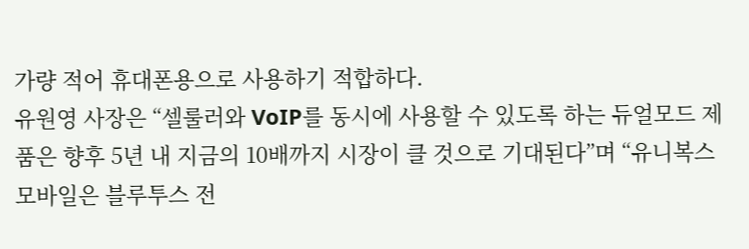가량 적어 휴대폰용으로 사용하기 적합하다.
유원영 사장은 “셀룰러와 VoIP를 동시에 사용할 수 있도록 하는 듀얼모드 제품은 향후 5년 내 지금의 10배까지 시장이 클 것으로 기대된다”며 “유니복스 모바일은 블루투스 전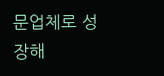문업체로 성장해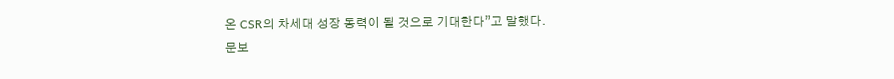온 CSR의 차세대 성장 동력이 될 것으로 기대한다”고 말했다.
문보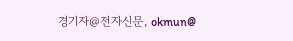경기자@전자신문, okmun@